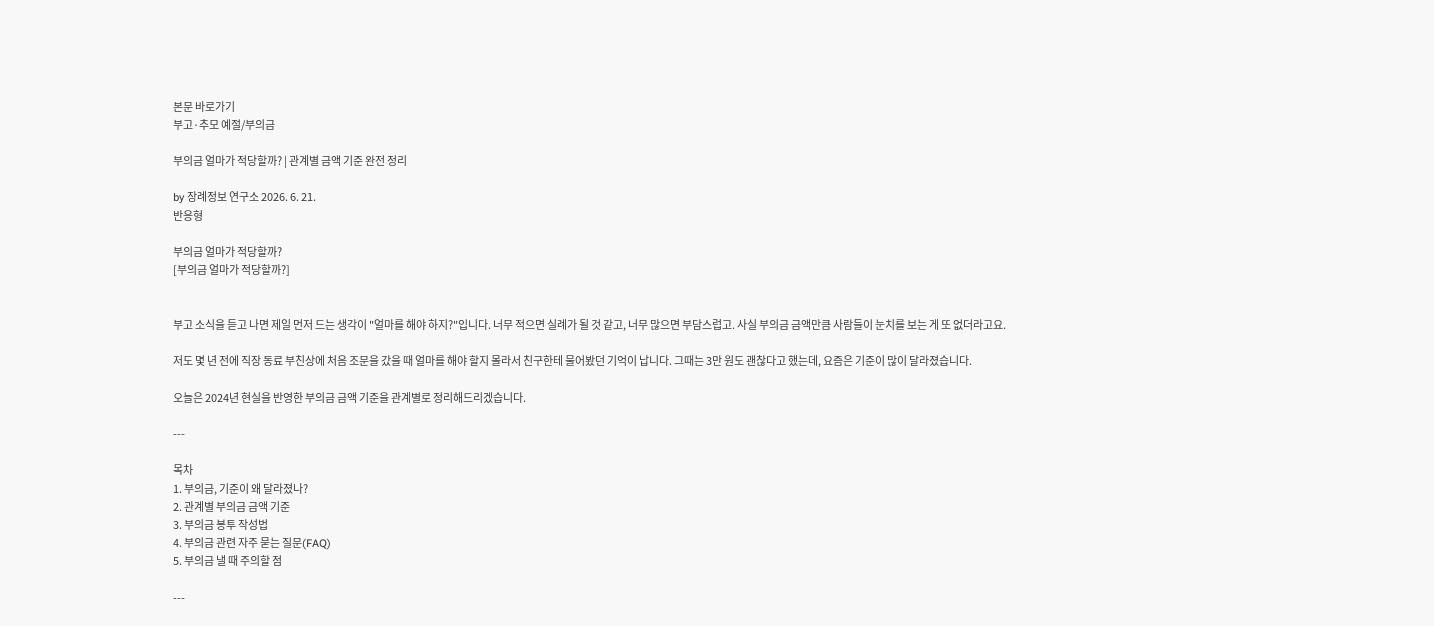본문 바로가기
부고·추모 예절/부의금

부의금 얼마가 적당할까? | 관계별 금액 기준 완전 정리

by 장례정보 연구소 2026. 6. 21.
반응형

부의금 얼마가 적당할까?
[부의금 얼마가 적당할까?]


부고 소식을 듣고 나면 제일 먼저 드는 생각이 "얼마를 해야 하지?"입니다. 너무 적으면 실례가 될 것 같고, 너무 많으면 부담스럽고. 사실 부의금 금액만큼 사람들이 눈치를 보는 게 또 없더라고요.

저도 몇 년 전에 직장 동료 부친상에 처음 조문을 갔을 때 얼마를 해야 할지 몰라서 친구한테 물어봤던 기억이 납니다. 그때는 3만 원도 괜찮다고 했는데, 요즘은 기준이 많이 달라졌습니다.

오늘은 2024년 현실을 반영한 부의금 금액 기준을 관계별로 정리해드리겠습니다.

---

목차
1. 부의금, 기준이 왜 달라졌나?
2. 관계별 부의금 금액 기준
3. 부의금 봉투 작성법
4. 부의금 관련 자주 묻는 질문(FAQ)
5. 부의금 낼 때 주의할 점

---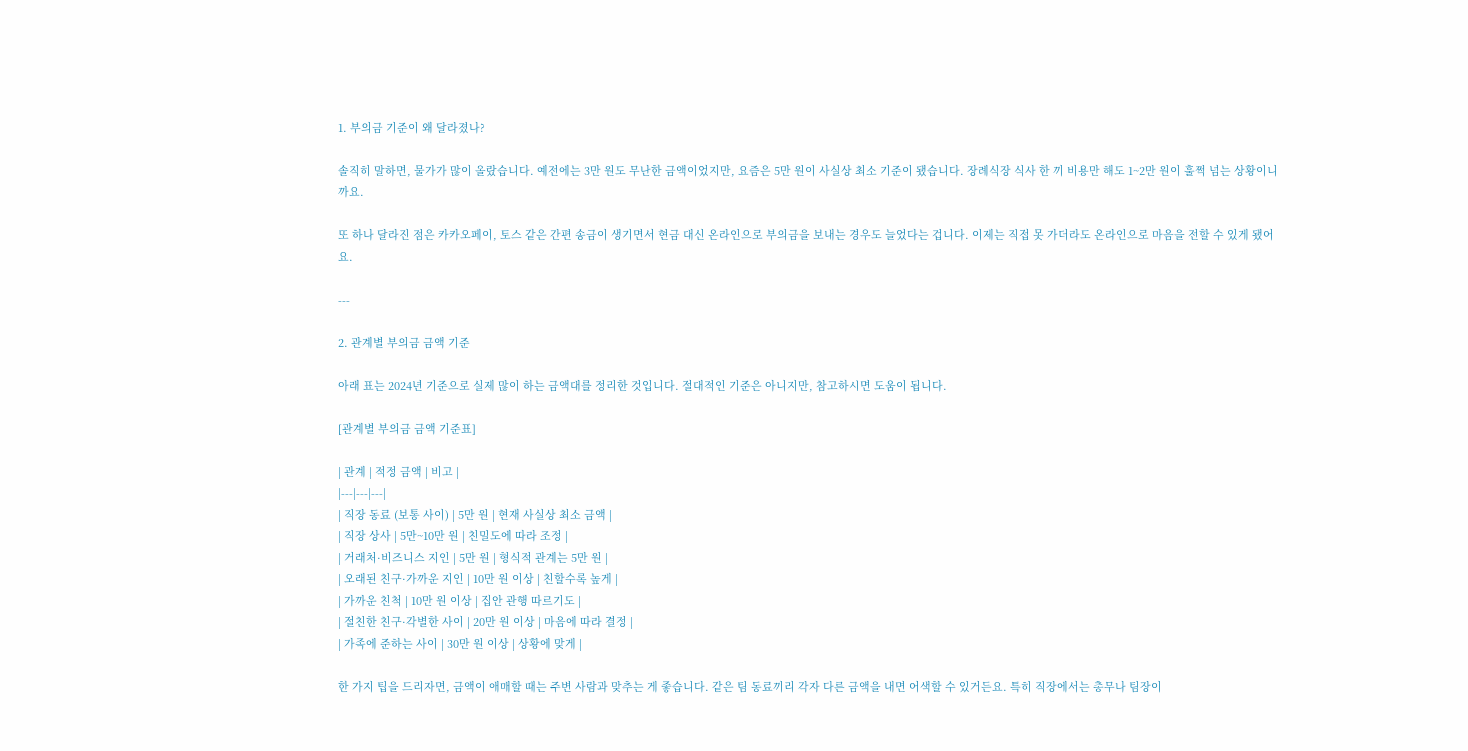1. 부의금 기준이 왜 달라졌나?

솔직히 말하면, 물가가 많이 올랐습니다. 예전에는 3만 원도 무난한 금액이었지만, 요즘은 5만 원이 사실상 최소 기준이 됐습니다. 장례식장 식사 한 끼 비용만 해도 1~2만 원이 훌쩍 넘는 상황이니까요.

또 하나 달라진 점은 카카오페이, 토스 같은 간편 송금이 생기면서 현금 대신 온라인으로 부의금을 보내는 경우도 늘었다는 겁니다. 이제는 직접 못 가더라도 온라인으로 마음을 전할 수 있게 됐어요.

---

2. 관계별 부의금 금액 기준

아래 표는 2024년 기준으로 실제 많이 하는 금액대를 정리한 것입니다. 절대적인 기준은 아니지만, 참고하시면 도움이 됩니다.

[관계별 부의금 금액 기준표]

| 관계 | 적정 금액 | 비고 |
|---|---|---|
| 직장 동료 (보통 사이) | 5만 원 | 현재 사실상 최소 금액 |
| 직장 상사 | 5만~10만 원 | 친밀도에 따라 조정 |
| 거래처·비즈니스 지인 | 5만 원 | 형식적 관계는 5만 원 |
| 오래된 친구·가까운 지인 | 10만 원 이상 | 친할수록 높게 |
| 가까운 친척 | 10만 원 이상 | 집안 관행 따르기도 |
| 절친한 친구·각별한 사이 | 20만 원 이상 | 마음에 따라 결정 |
| 가족에 준하는 사이 | 30만 원 이상 | 상황에 맞게 |

한 가지 팁을 드리자면, 금액이 애매할 때는 주변 사람과 맞추는 게 좋습니다. 같은 팀 동료끼리 각자 다른 금액을 내면 어색할 수 있거든요. 특히 직장에서는 총무나 팀장이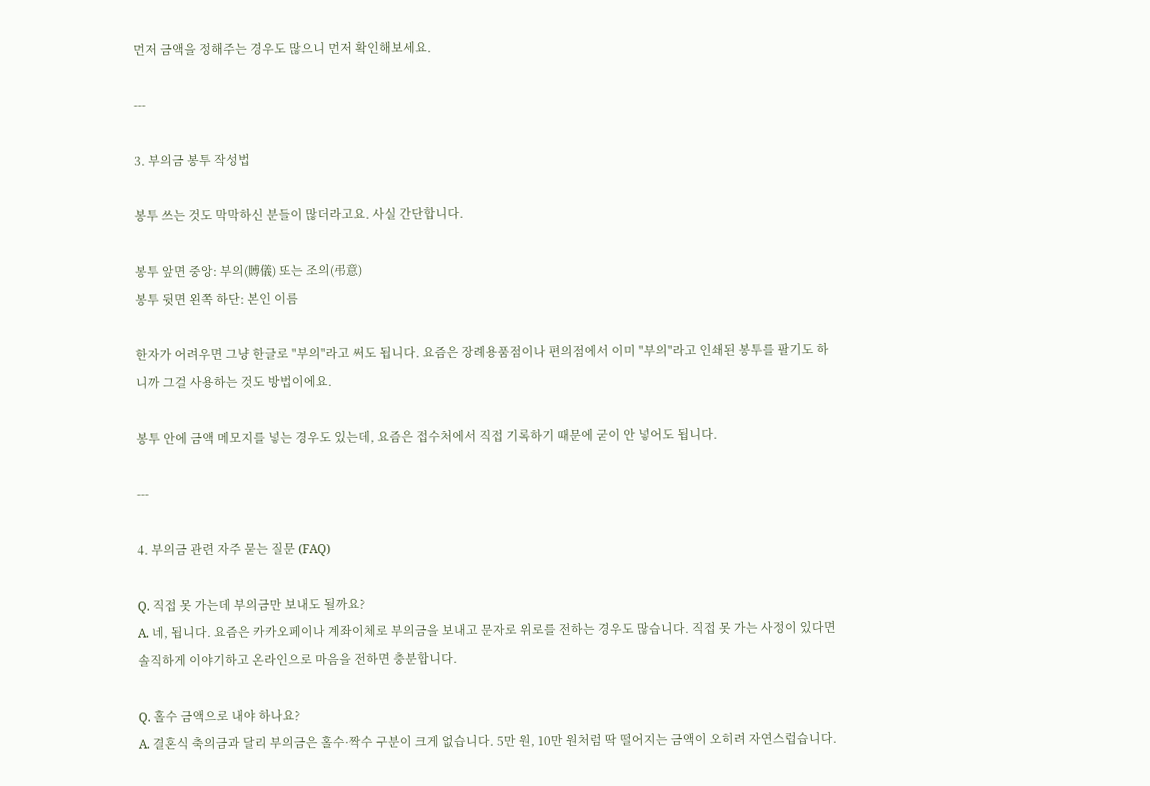먼저 금액을 정해주는 경우도 많으니 먼저 확인해보세요.

---

3. 부의금 봉투 작성법

봉투 쓰는 것도 막막하신 분들이 많더라고요. 사실 간단합니다.

봉투 앞면 중앙: 부의(賻儀) 또는 조의(弔意)
봉투 뒷면 왼쪽 하단: 본인 이름

한자가 어려우면 그냥 한글로 "부의"라고 써도 됩니다. 요즘은 장례용품점이나 편의점에서 이미 "부의"라고 인쇄된 봉투를 팔기도 하니까 그걸 사용하는 것도 방법이에요.

봉투 안에 금액 메모지를 넣는 경우도 있는데, 요즘은 접수처에서 직접 기록하기 때문에 굳이 안 넣어도 됩니다.

---

4. 부의금 관련 자주 묻는 질문 (FAQ)

Q. 직접 못 가는데 부의금만 보내도 될까요?
A. 네, 됩니다. 요즘은 카카오페이나 계좌이체로 부의금을 보내고 문자로 위로를 전하는 경우도 많습니다. 직접 못 가는 사정이 있다면 솔직하게 이야기하고 온라인으로 마음을 전하면 충분합니다.

Q. 홀수 금액으로 내야 하나요?
A. 결혼식 축의금과 달리 부의금은 홀수·짝수 구분이 크게 없습니다. 5만 원, 10만 원처럼 딱 떨어지는 금액이 오히려 자연스럽습니다.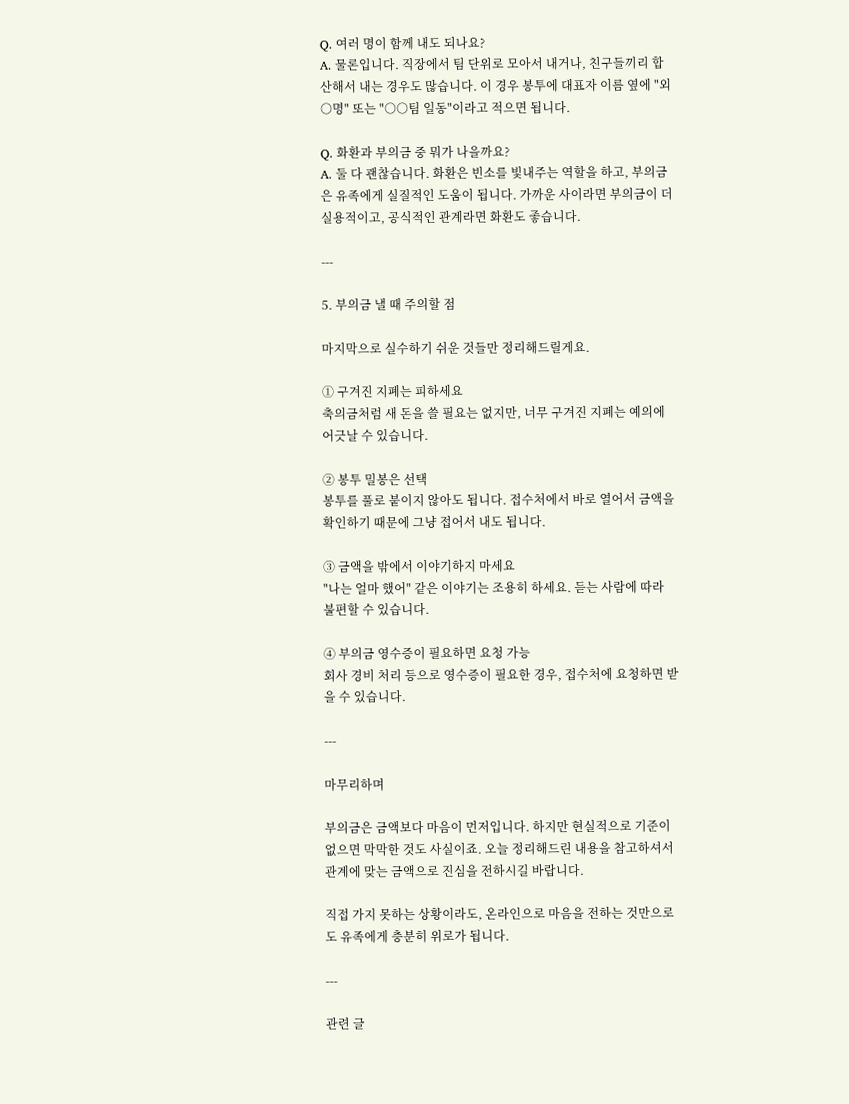Q. 여러 명이 함께 내도 되나요?
A. 물론입니다. 직장에서 팀 단위로 모아서 내거나, 친구들끼리 합산해서 내는 경우도 많습니다. 이 경우 봉투에 대표자 이름 옆에 "외 ○명" 또는 "○○팀 일동"이라고 적으면 됩니다.

Q. 화환과 부의금 중 뭐가 나을까요?
A. 둘 다 괜찮습니다. 화환은 빈소를 빛내주는 역할을 하고, 부의금은 유족에게 실질적인 도움이 됩니다. 가까운 사이라면 부의금이 더 실용적이고, 공식적인 관계라면 화환도 좋습니다.

---

5. 부의금 낼 때 주의할 점

마지막으로 실수하기 쉬운 것들만 정리해드릴게요.

① 구겨진 지폐는 피하세요
축의금처럼 새 돈을 쓸 필요는 없지만, 너무 구겨진 지폐는 예의에 어긋날 수 있습니다.

② 봉투 밀봉은 선택
봉투를 풀로 붙이지 않아도 됩니다. 접수처에서 바로 열어서 금액을 확인하기 때문에 그냥 접어서 내도 됩니다.

③ 금액을 밖에서 이야기하지 마세요
"나는 얼마 했어" 같은 이야기는 조용히 하세요. 듣는 사람에 따라 불편할 수 있습니다.

④ 부의금 영수증이 필요하면 요청 가능
회사 경비 처리 등으로 영수증이 필요한 경우, 접수처에 요청하면 받을 수 있습니다.

---

마무리하며

부의금은 금액보다 마음이 먼저입니다. 하지만 현실적으로 기준이 없으면 막막한 것도 사실이죠. 오늘 정리해드린 내용을 참고하셔서 관계에 맞는 금액으로 진심을 전하시길 바랍니다.

직접 가지 못하는 상황이라도, 온라인으로 마음을 전하는 것만으로도 유족에게 충분히 위로가 됩니다.

---

관련 글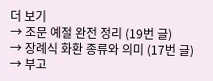더 보기
→ 조문 예절 완전 정리 (19번 글)
→ 장례식 화환 종류와 의미 (17번 글)
→ 부고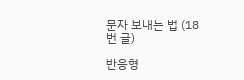문자 보내는 법 (18번 글)

반응형